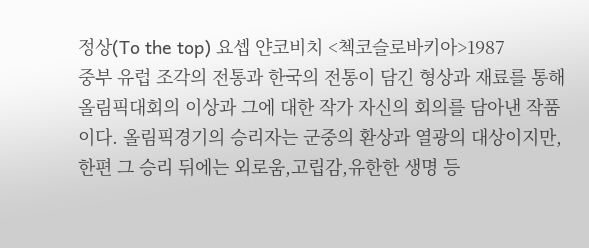정상(To the top) 요셉 얀코비치 <첵코슬로바키아>1987
중부 유럽 조각의 전통과 한국의 전통이 담긴 형상과 재료를 통해 올림픽대회의 이상과 그에 대한 작가 자신의 회의를 담아낸 작품이다. 올림픽경기의 승리자는 군중의 환상과 열광의 대상이지만, 한편 그 승리 뒤에는 외로움,고립감,유한한 생명 등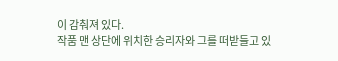이 감춰져 있다.
작품 맨 상단에 위치한 승리자와 그를 떠받들고 있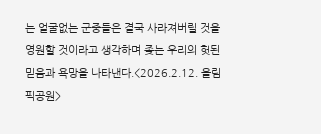는 얼굴없는 군중들은 결국 사라져버릴 것을 영원할 것이라고 생각하며 좆는 우리의 헛된 믿음과 욕망을 나타낸다.<2026.2.12. 올림픽공원>